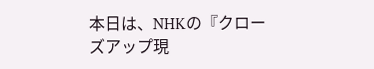本日は、NHKの『クローズアップ現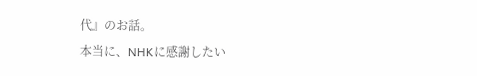代』のお話。
本当に、NHKに感謝したい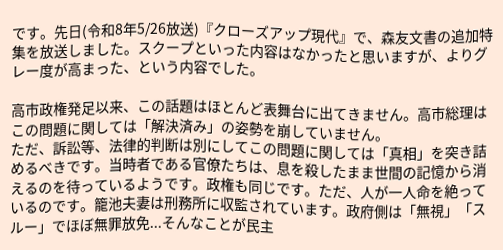です。先日(令和8年5/26放送)『クローズアップ現代』で、森友文書の追加特集を放送しました。スクープといった内容はなかったと思いますが、よりグレー度が高まった、という内容でした。

高市政権発足以来、この話題はほとんど表舞台に出てきません。高市総理はこの問題に関しては「解決済み」の姿勢を崩していません。
ただ、訴訟等、法律的判断は別にしてこの問題に関しては「真相」を突き詰めるべきです。当時者である官僚たちは、息を殺したまま世間の記憶から消えるのを待っているようです。政権も同じです。ただ、人が一人命を絶っているのです。籠池夫妻は刑務所に収監されています。政府側は「無視」「スルー」でほぼ無罪放免...そんなことが民主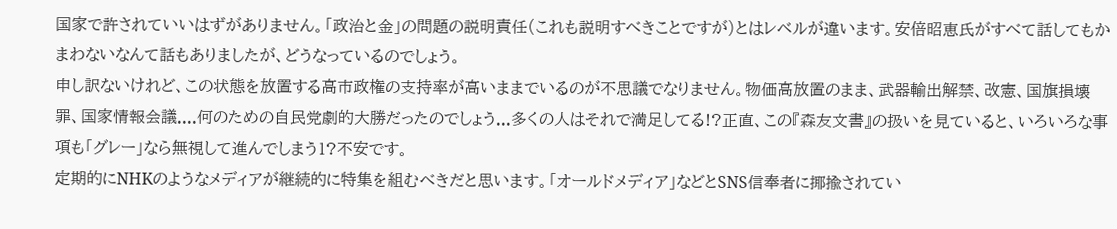国家で許されていいはずがありません。「政治と金」の問題の説明責任(これも説明すべきことですが)とはレベルが違います。安倍昭恵氏がすべて話してもかまわないなんて話もありましたが、どうなっているのでしょう。
申し訳ないけれど、この状態を放置する高市政権の支持率が高いままでいるのが不思議でなりません。物価高放置のまま、武器輸出解禁、改憲、国旗損壊罪、国家情報会議....何のための自民党劇的大勝だったのでしょう...多くの人はそれで満足してる!?正直、この『森友文書』の扱いを見ていると、いろいろな事項も「グレー」なら無視して進んでしまう1?不安です。
定期的にNHKのようなメディアが継続的に特集を組むべきだと思います。「オールドメディア」などとSNS信奉者に揶揄されてい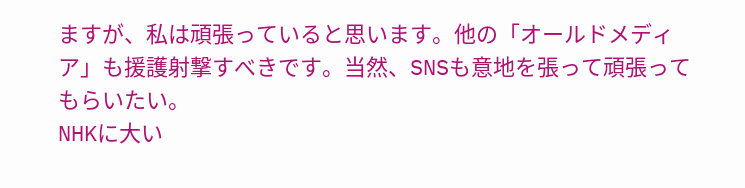ますが、私は頑張っていると思います。他の「オールドメディア」も援護射撃すべきです。当然、SNSも意地を張って頑張ってもらいたい。
NHKに大い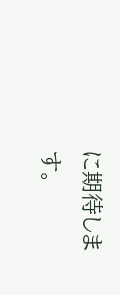に期待します。